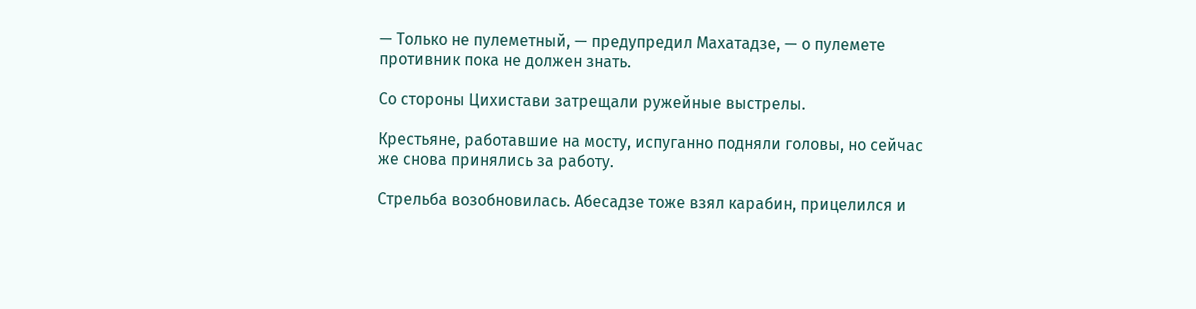— Только не пулеметный, — предупредил Махатадзе, — о пулемете противник пока не должен знать.

Со стороны Цихистави затрещали ружейные выстрелы.

Крестьяне, работавшие на мосту, испуганно подняли головы, но сейчас же снова принялись за работу.

Стрельба возобновилась. Абесадзе тоже взял карабин, прицелился и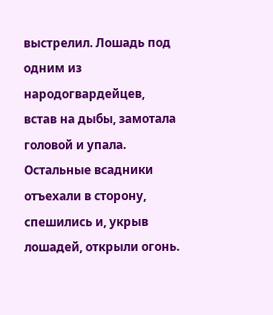выстрелил. Лошадь под одним из народогвардейцев, встав на дыбы, замотала головой и упала. Остальные всадники отъехали в сторону, спешились и, укрыв лошадей, открыли огонь.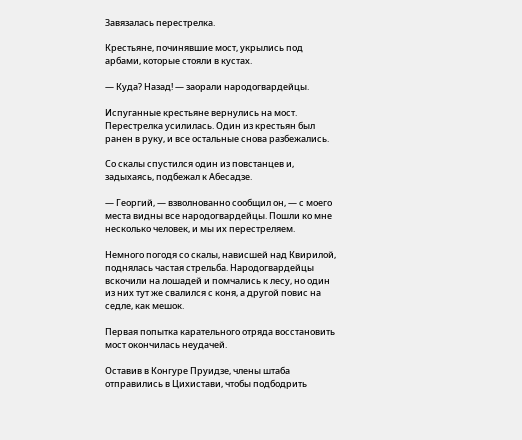Завязалась перестрелка.

Крестьяне, починявшие мост, укрылись под арбами, которые стояли в кустах.

— Куда? Назад! — заорали народогвардейцы.

Испуганные крестьяне вернулись на мост. Перестрелка усилилась. Один из крестьян был ранен в руку, и все остальные снова разбежались.

Со скалы спустился один из повстанцев и, задыхаясь, подбежал к Абесадзе.

— Георгий, — взволнованно сообщил он, — с моего места видны все народогвардейцы. Пошли ко мне несколько человек, и мы их перестреляем.

Немного погодя со скалы, нависшей над Квирилой, поднялась частая стрельба. Народогвардейцы вскочили на лошадей и помчались к лесу, но один из них тут же свалился с коня, а другой повис на седле, как мешок.

Первая попытка карательного отряда восстановить мост окончилась неудачей.

Оставив в Конгуре Пруидзе, члены штаба отправились в Цихистави, чтобы подбодрить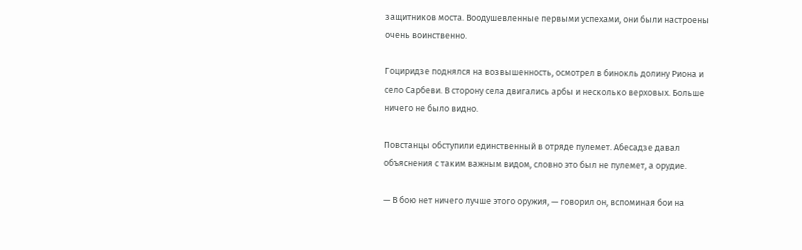защитников моста. Воодушевленные первыми успехами, они были настроены очень воинственно.

Гоциридзе поднялся на возвышенность, осмотрел в бинокль долину Риона и село Сарбеви. В сторону села двигались арбы и несколько верховых. Больше ничего не было видно.

Повстанцы обступили единственный в отряде пулемет. Абесадзе давал объяснения с таким важным видом, словно это был не пулемет, а орудие.

— В бою нет ничего лучше этого оружия, — говорил он, вспоминая бои на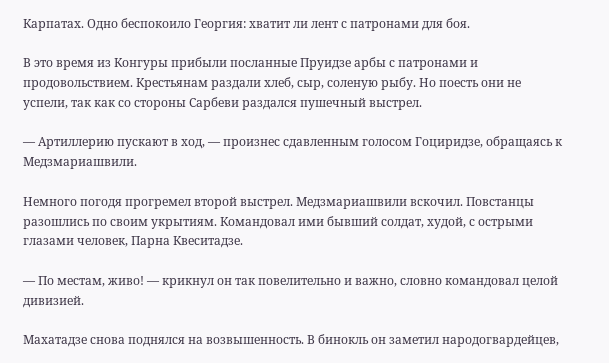Карпатах. Одно беспокоило Георгия: хватит ли лент с патронами для боя.

В это время из Конгуры прибыли посланные Пруидзе арбы с патронами и продовольствием. Крестьянам раздали хлеб, сыр, соленую рыбу. Но поесть они не успели, так как со стороны Сарбеви раздался пушечный выстрел.

— Артиллерию пускают в ход, — произнес сдавленным голосом Гоциридзе, обращаясь к Медзмариашвили.

Немного погодя прогремел второй выстрел. Медзмариашвили вскочил. Повстанцы разошлись по своим укрытиям. Командовал ими бывший солдат, худой, с острыми глазами человек, Парна Квеситадзе.

— По местам, живо! — крикнул он так повелительно и важно, словно командовал целой дивизией.

Махатадзе снова поднялся на возвышенность. В бинокль он заметил народогвардейцев,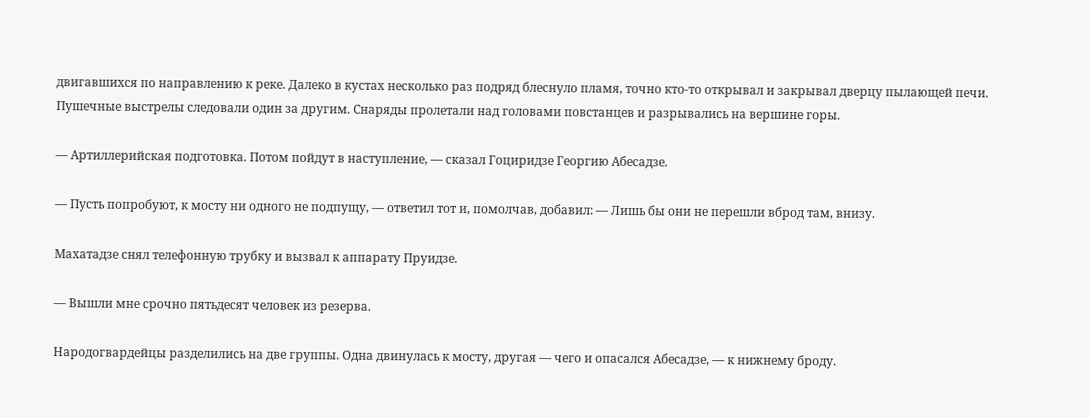двигавшихся по направлению к реке. Далеко в кустах несколько раз подряд блеснуло пламя, точно кто-то открывал и закрывал дверцу пылающей печи. Пушечные выстрелы следовали один за другим. Снаряды пролетали над головами повстанцев и разрывались на вершине горы.

— Артиллерийская подготовка. Потом пойдут в наступление, — сказал Гоциридзе Георгию Абесадзе.

— Пусть попробуют, к мосту ни одного не подпущу, — ответил тот и, помолчав, добавил: — Лишь бы они не перешли вброд там, внизу.

Махатадзе снял телефонную трубку и вызвал к аппарату Пруидзе.

— Вышли мне срочно пятьдесят человек из резерва.

Народогвардейцы разделились на две группы. Одна двинулась к мосту, другая — чего и опасался Абесадзе, — к нижнему броду.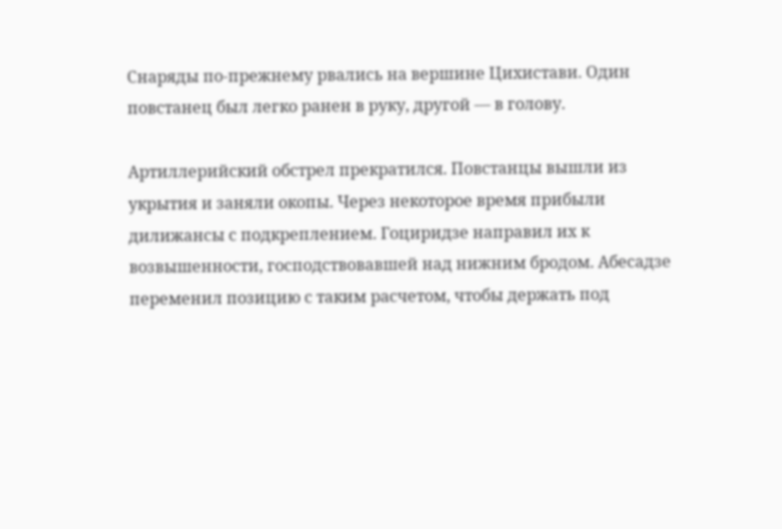Снаряды по-прежнему рвались на вершине Цихистави. Один повстанец был легко ранен в руку, другой — в голову.

Артиллерийский обстрел прекратился. Повстанцы вышли из укрытия и заняли окопы. Через некоторое время прибыли дилижансы с подкреплением. Гоциридзе направил их к возвышенности, господствовавшей над нижним бродом. Абесадзе переменил позицию с таким расчетом, чтобы держать под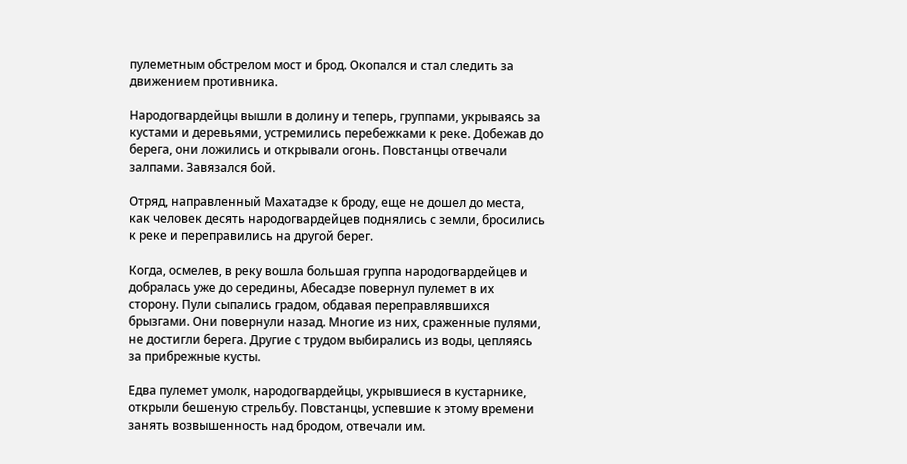пулеметным обстрелом мост и брод. Окопался и стал следить за движением противника.

Народогвардейцы вышли в долину и теперь, группами, укрываясь за кустами и деревьями, устремились перебежками к реке. Добежав до берега, они ложились и открывали огонь. Повстанцы отвечали залпами. Завязался бой.

Отряд, направленный Махатадзе к броду, еще не дошел до места, как человек десять народогвардейцев поднялись с земли, бросились к реке и переправились на другой берег.

Когда, осмелев, в реку вошла большая группа народогвардейцев и добралась уже до середины, Абесадзе повернул пулемет в их сторону. Пули сыпались градом, обдавая переправлявшихся брызгами. Они повернули назад. Многие из них, сраженные пулями, не достигли берега. Другие с трудом выбирались из воды, цепляясь за прибрежные кусты.

Едва пулемет умолк, народогвардейцы, укрывшиеся в кустарнике, открыли бешеную стрельбу. Повстанцы, успевшие к этому времени занять возвышенность над бродом, отвечали им.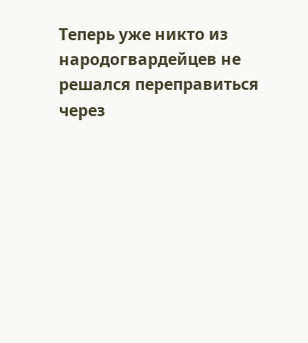Теперь уже никто из народогвардейцев не решался переправиться через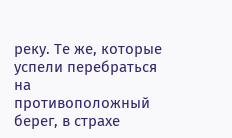реку. Те же, которые успели перебраться на противоположный берег, в страхе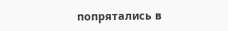попрятались в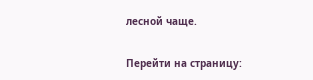лесной чаще.

Перейти на страницу: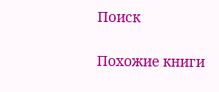Поиск

Похожие книги